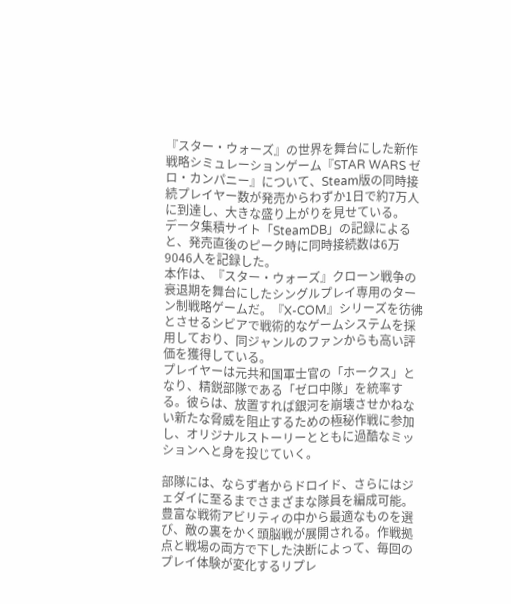『スター・ウォーズ』の世界を舞台にした新作戦略シミュレーションゲーム『STAR WARS ゼロ・カンパニー』について、Steam版の同時接続プレイヤー数が発売からわずか1日で約7万人に到達し、大きな盛り上がりを見せている。
データ集積サイト「SteamDB」の記録によると、発売直後のピーク時に同時接続数は6万9046人を記録した。
本作は、『スター・ウォーズ』クローン戦争の衰退期を舞台にしたシングルプレイ専用のターン制戦略ゲームだ。『X-COM』シリーズを彷彿とさせるシビアで戦術的なゲームシステムを採用しており、同ジャンルのファンからも高い評価を獲得している。
プレイヤーは元共和国軍士官の「ホークス」となり、精鋭部隊である「ゼロ中隊」を統率する。彼らは、放置すれば銀河を崩壊させかねない新たな脅威を阻止するための極秘作戦に参加し、オリジナルストーリーとともに過酷なミッションへと身を投じていく。

部隊には、ならず者からドロイド、さらにはジェダイに至るまでさまざまな隊員を編成可能。豊富な戦術アビリティの中から最適なものを選び、敵の裏をかく頭脳戦が展開される。作戦拠点と戦場の両方で下した決断によって、毎回のプレイ体験が変化するリプレ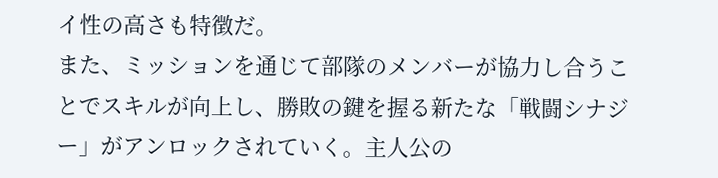イ性の高さも特徴だ。
また、ミッションを通じて部隊のメンバーが協力し合うことでスキルが向上し、勝敗の鍵を握る新たな「戦闘シナジー」がアンロックされていく。主人公の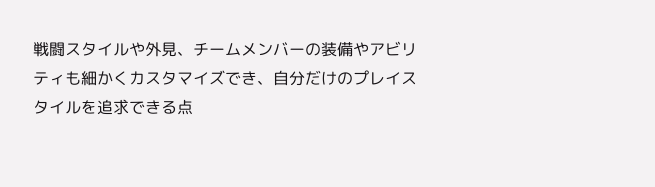戦闘スタイルや外見、チームメンバーの装備やアビリティも細かくカスタマイズでき、自分だけのプレイスタイルを追求できる点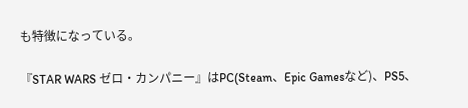も特徴になっている。

『STAR WARS ゼロ・カンパニー』はPC(Steam、Epic Gamesなど)、PS5、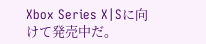Xbox Series X|Sに向けて発売中だ。